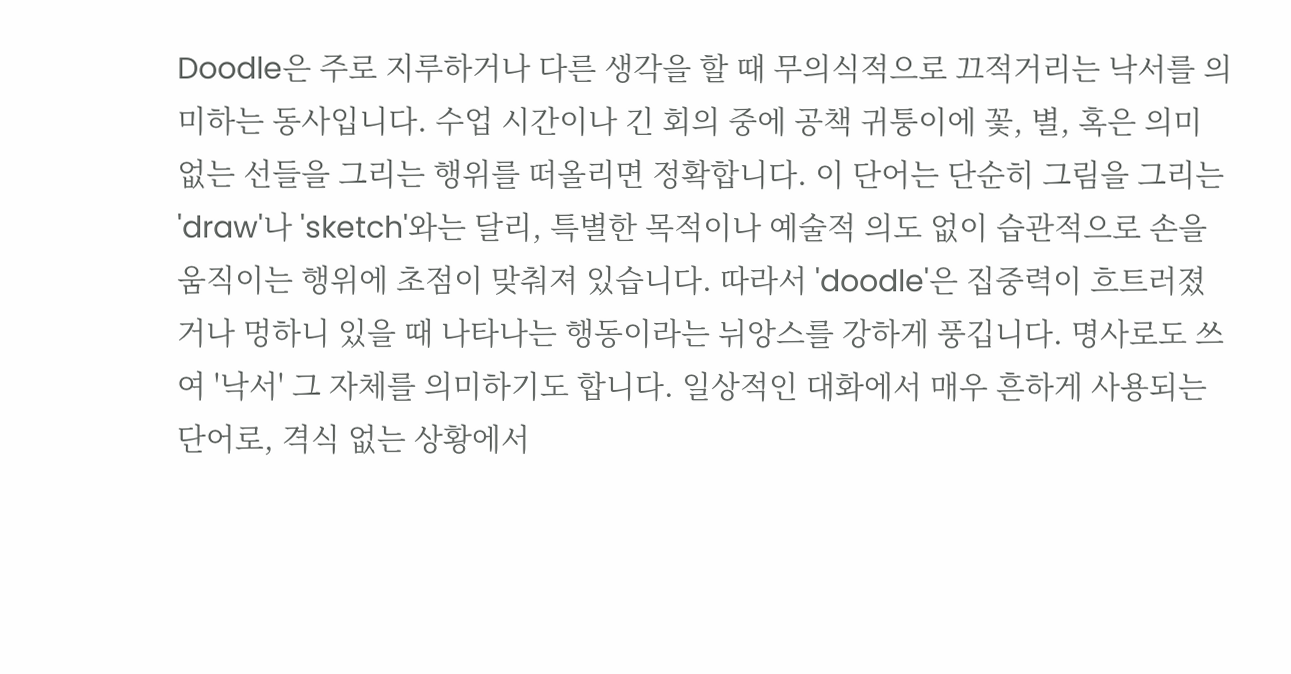Doodle은 주로 지루하거나 다른 생각을 할 때 무의식적으로 끄적거리는 낙서를 의미하는 동사입니다. 수업 시간이나 긴 회의 중에 공책 귀퉁이에 꽃, 별, 혹은 의미 없는 선들을 그리는 행위를 떠올리면 정확합니다. 이 단어는 단순히 그림을 그리는 'draw'나 'sketch'와는 달리, 특별한 목적이나 예술적 의도 없이 습관적으로 손을 움직이는 행위에 초점이 맞춰져 있습니다. 따라서 'doodle'은 집중력이 흐트러졌거나 멍하니 있을 때 나타나는 행동이라는 뉘앙스를 강하게 풍깁니다. 명사로도 쓰여 '낙서' 그 자체를 의미하기도 합니다. 일상적인 대화에서 매우 흔하게 사용되는 단어로, 격식 없는 상황에서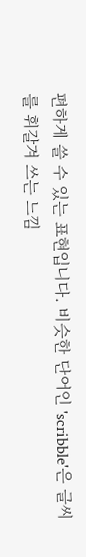편하게 쓸 수 있는 표현입니다. 비슷한 단어인 'scribble'은 글씨를 휘갈겨 쓰는 느낌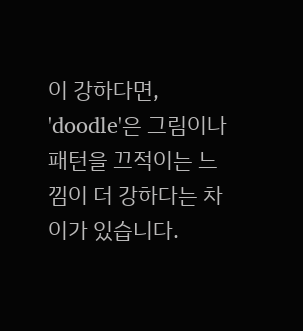이 강하다면, 'doodle'은 그림이나 패턴을 끄적이는 느낌이 더 강하다는 차이가 있습니다.